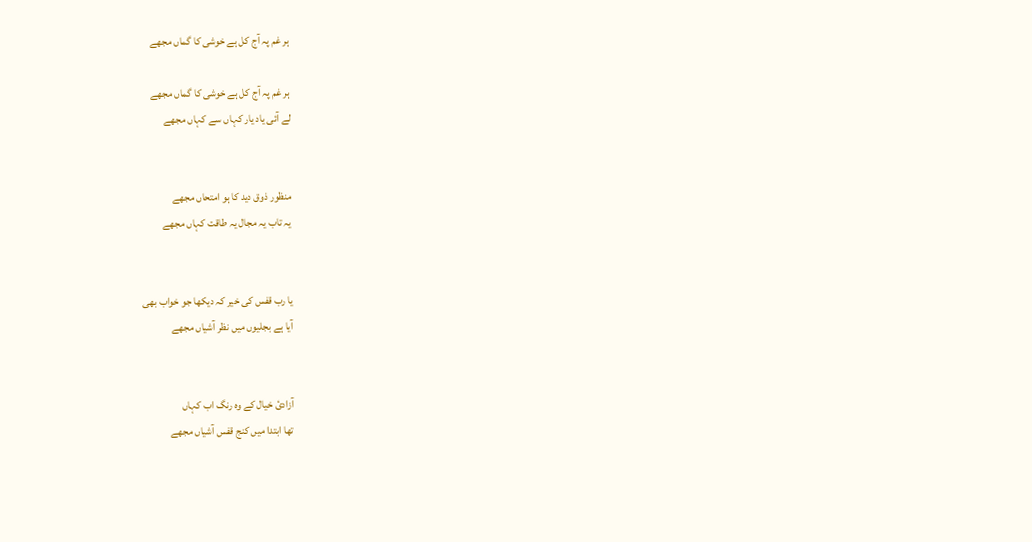ہر غم پہ آج کل ہے خوشی کا گماں مجھے

ہر غم پہ آج کل ہے خوشی کا گماں مجھے
لے آئی یاد یار کہاں سے کہاں مجھے


منظور ذوق دید کا ہو امتحاں مجھے
یہ تاب یہ مجال یہ طاقت کہاں مجھے


یا رب قفس کی خیر کہ دیکھا جو خواب بھی
آیا ہے بجلیوں میں نظر آشیاں مجھے


آزادئ خیال کے وہ رنگ اب کہاں
تھا ابتدا میں کنج قفس آشیاں مجھے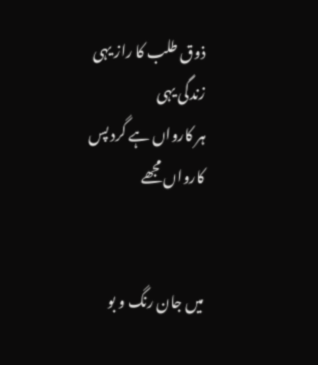ذوق طلب کا راز یہی زندگی یہی
ہر کارواں ہے گرد پس کارواں مجھے


میں جان رنگ و بو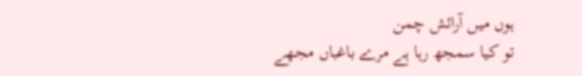ہوں میں آرائش چمن
تو کیا سمجھ رہا ہے مرے باغباں مجھے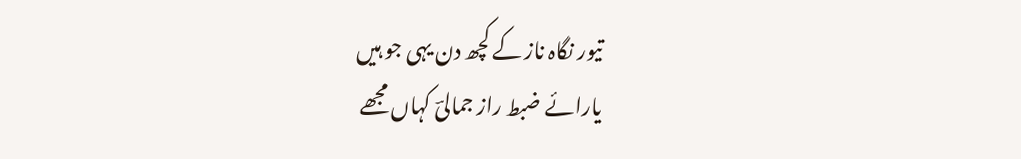تیور نگاہ ناز کے کچھ دن یہی جو ہیں
یارائے ضبط راز جمالیؔ کہاں مجھے